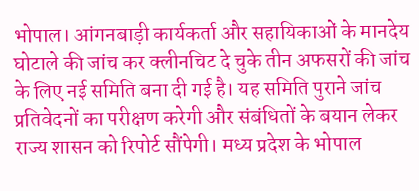भोपाल। आंगनबाड़ी कार्यकर्ता और सहायिकाओं के मानदेय घोटाले की जांच कर क्लीनचिट दे चुके तीन अफसरों की जांच के लिए नई समिति बना दी गई है। यह समिति पुराने जांच प्रतिवेदनों का परीक्षण करेगी और संबंधितों के बयान लेकर राज्य शासन को रिपोर्ट सौंपेगी। मध्य प्रदेश के भोपाल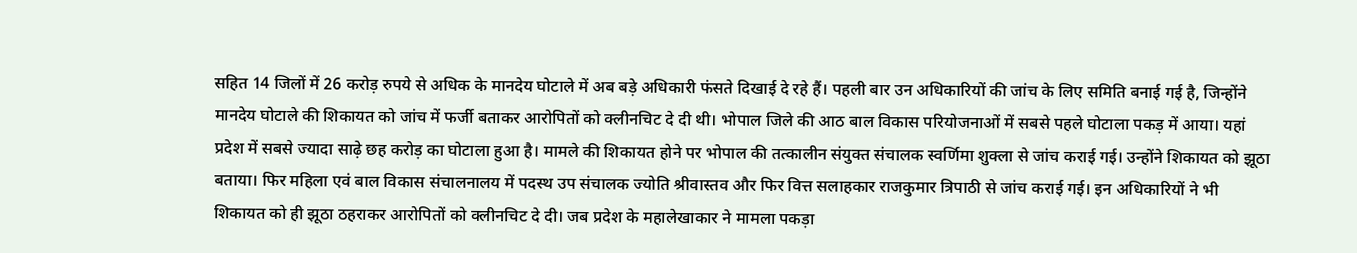सहित 14 जिलों में 26 करोड़ रुपये से अधिक के मानदेय घोटाले में अब बड़े अधिकारी फंसते दिखाई दे रहे हैं। पहली बार उन अधिकारियों की जांच के लिए समिति बनाई गई है, जिन्होंने मानदेय घोटाले की शिकायत को जांच में फर्जी बताकर आरोपितों को क्लीनचिट दे दी थी। भोपाल जिले की आठ बाल विकास परियोजनाओं में सबसे पहले घोटाला पकड़ में आया। यहां प्रदेश में सबसे ज्यादा साढ़े छह करोड़ का घोटाला हुआ है। मामले की शिकायत होने पर भोपाल की तत्कालीन संयुक्त संचालक स्वर्णिमा शुक्ला से जांच कराई गई। उन्होंने शिकायत को झूठा बताया। फिर महिला एवं बाल विकास संचालनालय में पदस्थ उप संचालक ज्योति श्रीवास्तव और फिर वित्त सलाहकार राजकुमार त्रिपाठी से जांच कराई गई। इन अधिकारियों ने भी शिकायत को ही झूठा ठहराकर आरोपितों को क्लीनचिट दे दी। जब प्रदेश के महालेखाकार ने मामला पकड़ा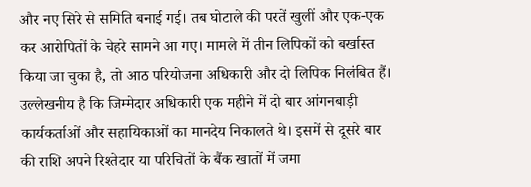और नए सिरे से समिति बनाई गई। तब घोटाले की परतें खुलीं और एक-एक कर आरोपितों के चेहरे सामने आ गए। मामले में तीन लिपिकों को बर्खास्त किया जा चुका है, तो आठ परियोजना अधिकारी और दो लिपिक निलंबित हैं। उल्लेखनीय है कि जिम्मेदार अधिकारी एक महीने में दो बार आंगनबाड़ी कार्यकर्ताओं और सहायिकाओं का मानदेय निकालते थे। इसमें से दूसरे बार की राशि अपने रिश्तेदार या परिचितों के बैंक खातों में जमा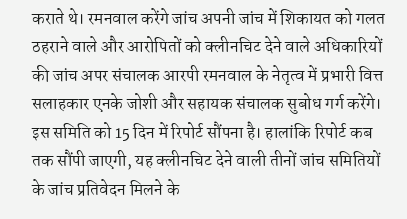कराते थे। रमनवाल करेंगे जांच अपनी जांच में शिकायत को गलत ठहराने वाले और आरोपितों को क्लीनचिट देने वाले अधिकारियों की जांच अपर संचालक आरपी रमनवाल के नेतृत्व में प्रभारी वित्त सलाहकार एनके जोशी और सहायक संचालक सुबोध गर्ग करेंगे। इस समिति को 15 दिन में रिपोर्ट सौंपना है। हालांकि रिपोर्ट कब तक सौंपी जाएगी, यह क्लीनचिट देने वाली तीनों जांच समितियों के जांच प्रतिवेदन मिलने के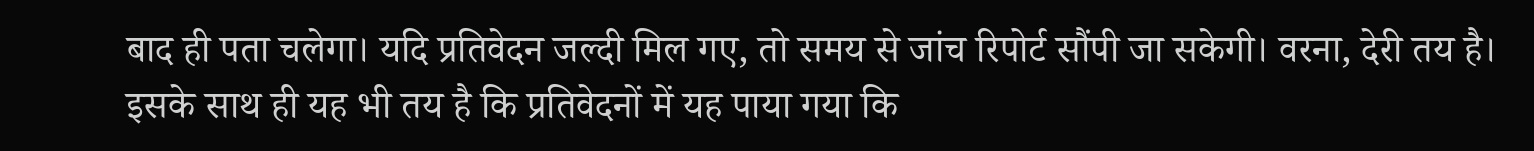बाद ही पता चलेगा। यदि प्रतिवेदन जल्दी मिल गए, तो समय से जांच रिपोर्ट सौंपी जा सकेगी। वरना, देरी तय है। इसके साथ ही यह भी तय है कि प्रतिवेदनों में यह पाया गया कि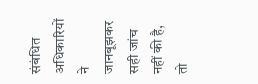संबंधित अधिकारियों ने जानबूझकर सही जांच नहीं की है, तो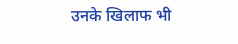उनके खिलाफ भी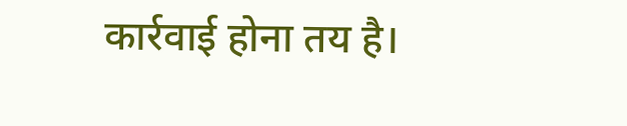कार्रवाई होना तय है।